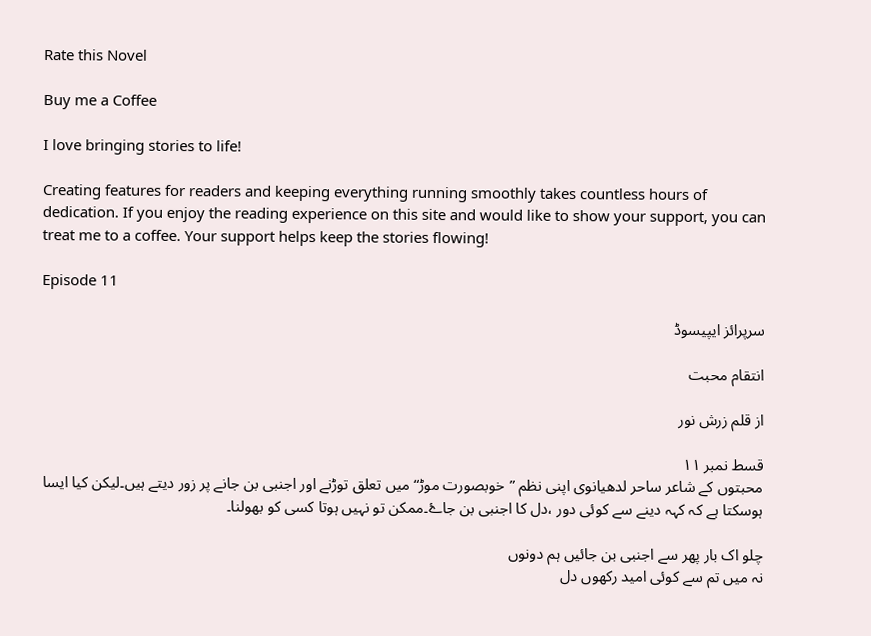Rate this Novel

Buy me a Coffee

I love bringing stories to life!

Creating features for readers and keeping everything running smoothly takes countless hours of dedication. If you enjoy the reading experience on this site and would like to show your support, you can treat me to a coffee. Your support helps keep the stories flowing!

Episode 11

سرپرائز ایپیسوڈ

انتقام محبت

از قلم زرش نور

قسط نمبر ١١
محبتوں کے شاعر ساحر لدھیانوی اپنی نظم ”خوبصورت موڑ“ میں تعلق توڑنے اور اجنبی بن جانے پر زور دیتے ہیں۔لیکن کیا ایسا ہوسکتا ہے کہ کہہ دینے سے کوئی دور ،دل کا اجنبی بن جاۓ۔ممکن تو نہیں ہوتا کسی کو بھولنا۔

چلو اک بار پھر سے اجنبی بن جائیں ہم دونوں
نہ میں تم سے کوئی امید رکھوں دل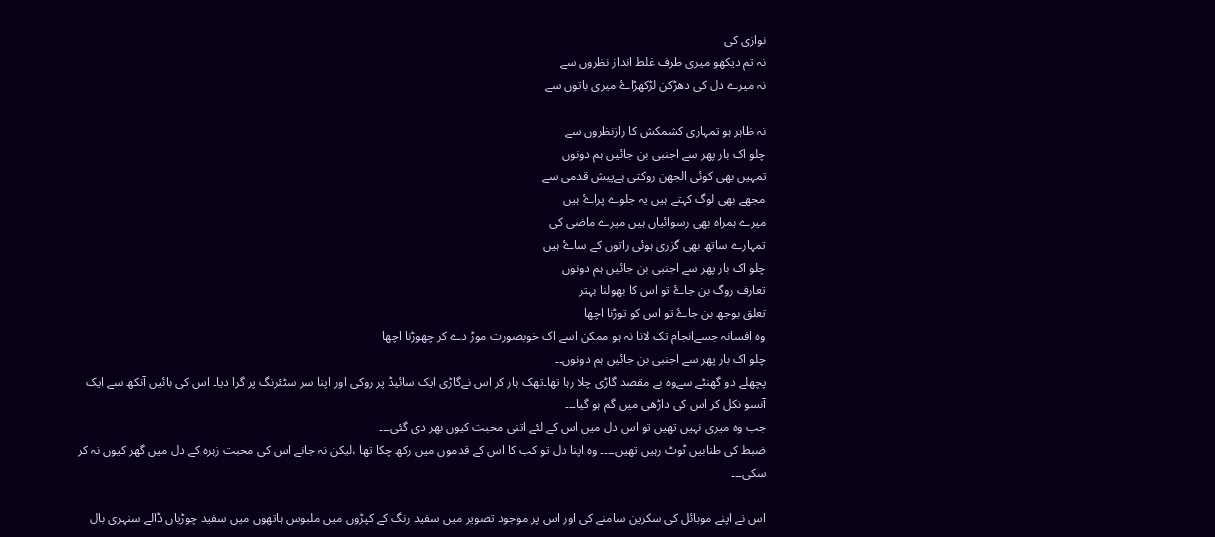نوازی کی
نہ تم دیکھو میری طرف غلط انداز نظروں سے
نہ میرے دل کی دھڑکن لڑکھڑاۓ میری باتوں سے

نہ ظاہر ہو تمہاری کشمکش کا رازنظروں سے
چلو اک بار پھر سے اجنبی بن جائیں ہم دونوں
تمہیں بھی کوئی الجھن روکتی ہےپیش قدمی سے
مجھے بھی لوگ کہتے ہیں یہ جلوے پراۓ ہیں
میرے ہمراہ بھی رسوائیاں ہیں میرے ماضی کی
تمہارے ساتھ بھی گزری ہوئی راتوں کے ساۓ ہیں
چلو اک بار پھر سے اجنبی بن جائیں ہم دونوں
تعارف روگ بن جاۓ تو اس کا بھولنا بہتر
تعلق بوجھ بن جاۓ تو اس کو توڑنا اچھا
وہ افسانہ جسےانجام تک لانا نہ ہو ممکن اسے اک خوبصورت موڑ دے کر چھوڑنا اچھا
چلو اک بار پھر سے اجنبی بن جائیں ہم دونوں۔۔
پچھلے دو گھنٹے سےوہ بے مقصد گاڑی چلا رہا تھا۔تھک ہار کر اس نےگاڑی ایک سائیڈ پر روکی اور اپنا سر سٹئرنگ پر گرا دیا۔ اس کی بائیں آنکھ سے ایک آنسو نکل کر اس کی داڑھی میں گم ہو گیا۔۔۔
جب وہ میری نہیں تھیں تو اس دل میں اس کے لئے اتنی محبت کیوں بھر دی گئی۔۔۔
ضبط کی طنابیں ٹوٹ رہیں تھیں۔۔۔۔ وہ اپنا دل تو کب کا اس کے قدموں میں رکھ چکا تھا ،لیکن نہ جانے اس کی محبت زہرہ کے دل میں گھر کیوں نہ کر سکی۔۔۔

اس نے اپنے موبائل کی سکرین سامنے کی اور اس پر موجود تصویر میں سفید رنگ کے کپڑوں میں ملبوس ہاتھوں میں سفید چوڑیاں ڈالے سنہری بال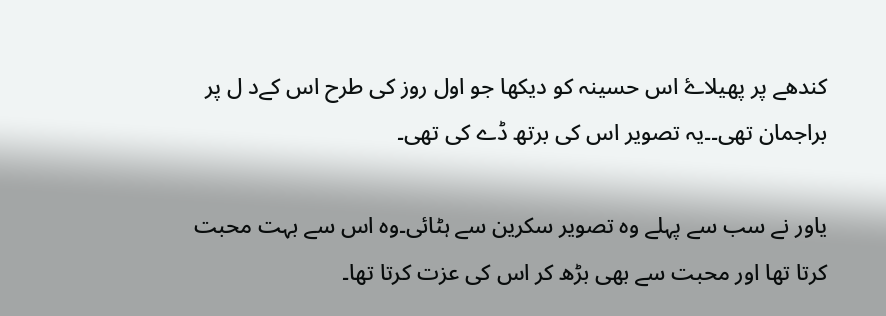کندھے پر پھیلاۓ اس حسینہ کو دیکھا جو اول روز کی طرح اس کےد ل پر براجمان تھی۔۔یہ تصویر اس کی برتھ ڈے کی تھی۔

یاور نے سب سے پہلے وہ تصویر سکرین سے ہٹائی۔وہ اس سے بہت محبت کرتا تھا اور محبت سے بھی بڑھ کر اس کی عزت کرتا تھا۔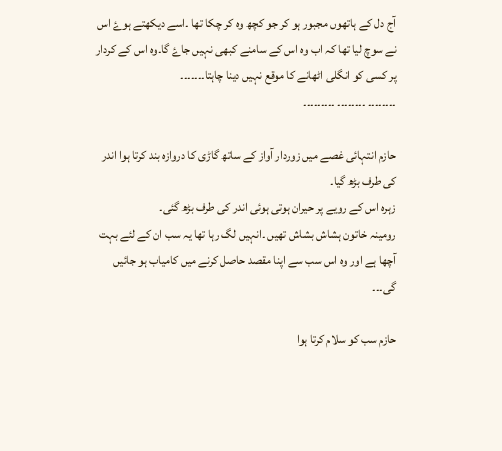آج دل کے ہاتھوں مجبور ہو کر جو کچھ وہ کر چکا تھا ۔اسے دیکھتے ہوۓ اس نے سوچ لیا تھا کہ اب وہ اس کے سامنے کبھی نہیں جاۓ گا۔وہ اس کے کردار پر کسی کو انگلی اٹھانے کا موقع نہیں دینا چاہتا۔۔۔۔۔۔۔
۔۔۔۔۔۔۔۔ ۔۔۔۔۔۔۔۔ ۔۔۔۔۔۔۔۔۔

حازم انتہائی غصے میں زوردار آواز کے ساتھ گاڑی کا دروازہ بند کرتا ہوا اندر کی طرف بڑھ گیا۔
زہرہ اس کے رویے پر حیران ہوتی ہوئی اندر کی طرف بڑھ گئی۔
رومینہ خاتون ہشاش بشاش تھیں ۔انہیں لگ رہا تھا یہ سب ان کے لئے بہت آچھا ہے اور وہ اس سب سے اپنا مقصد حاصل کرنے میں کامیاب ہو جائیں گی۔۔۔

حازم سب کو سلام کرتا ہوا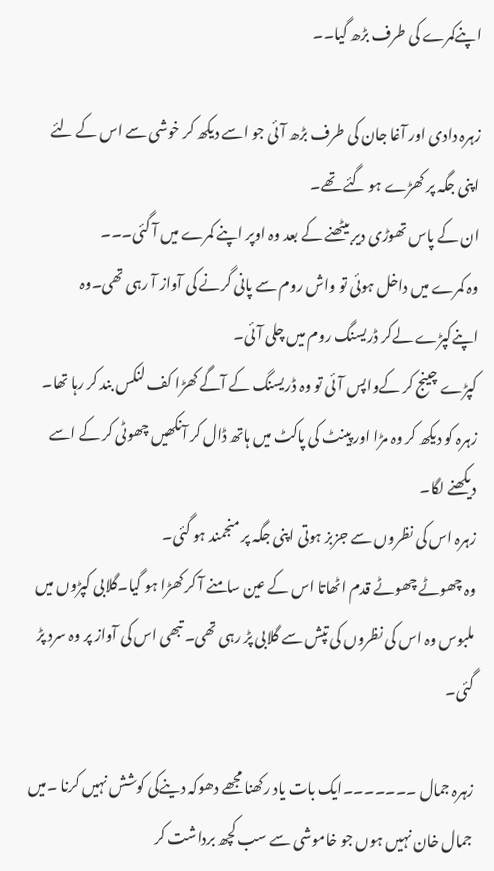اپنےکمرے کی طرف بڑھ گیا۔۔

زہرہ دادی اور آغا جان کی طرف بڑھ آئی جو اسے دیکھ کر خوشی سے اس کے لئے اپنی جگہ پر کھڑے ہو گئے تھے۔
ان کے پاس تھوڑی دیر بیٹھنے کے بعد وہ اوپر اپنے کمرے میں آ گئی۔۔۔
وہ کمرے میں داخل ہوئی تو واش روم سے پانی گرنے کی آواز آ رہی تھی۔وہ اپنےکپڑے لےکر ڈریسنگ روم میں چلی آئی۔
کپڑے چینج کر کےواپس آئی تو وہ ڈریسنگ کے آگے کھڑا کف لنکس بند کر رہا تھا۔
زہرہ کو دیکھ کر وہ مڑا اور پینٹ کی پاکٹ میں ہاتھ ڈال کر آنکھیں چھوٹی کر کے اسے دیکھنے لگا۔
زہرہ اس کی نظروں سے جزبز ہوتی اپنی جگہ پر منجمند ہو گئی۔
وہ چھوٹے چھوٹے قدم اٹھاتا اس کے عین سامنے آ کر کھڑا ہو گیا۔گلابی کپڑوں میں ملبوس وہ اس کی نظروں کی تپش سے گلابی پڑ رہی تھی۔ تبھی اس کی آواز پر وہ سرد پڑ گئی۔

زہرہ جمال ۔۔۔۔۔۔۔ایک بات یاد رکھنا مجھے دھوکہ دینےکی کوشش نہیں کرنا ۔میں جمال خان نہیں ہوں جو خاموشی سے سب کچھ برداشت کر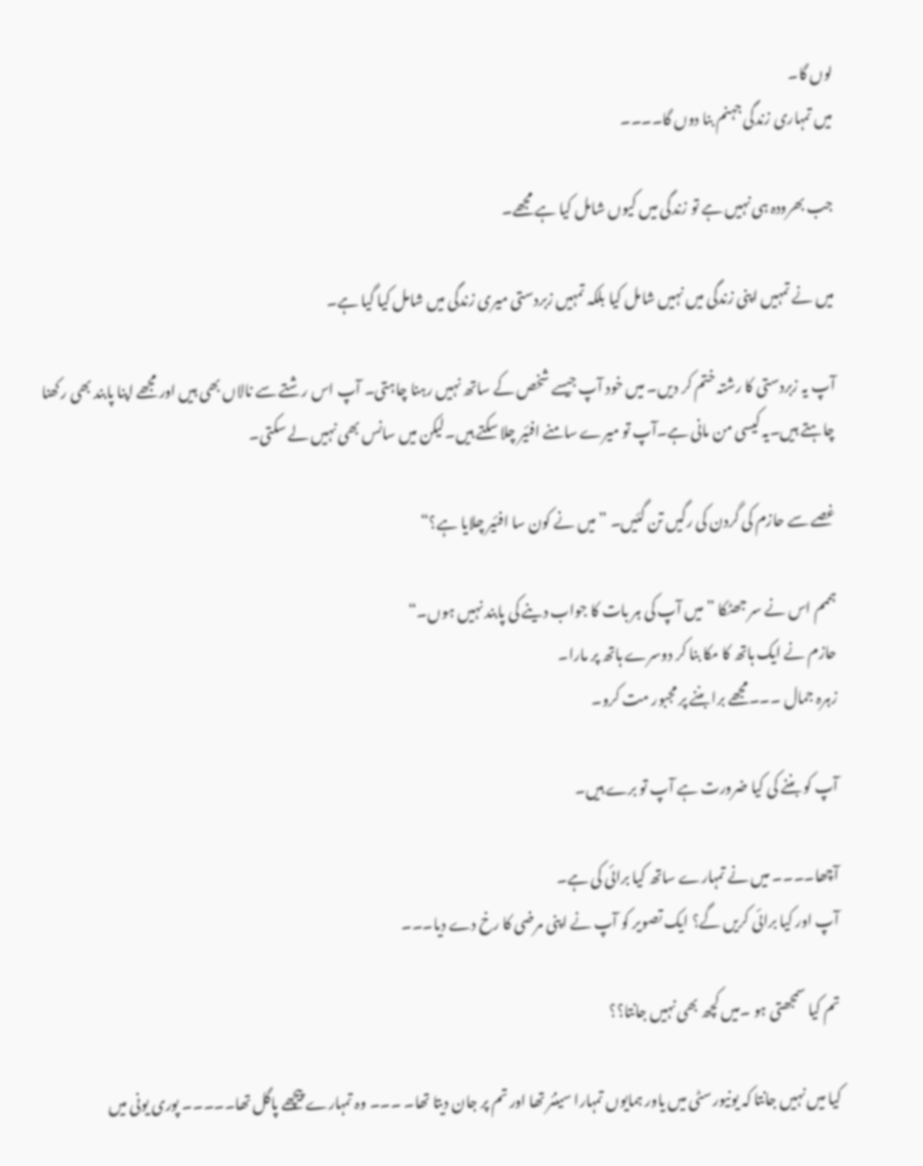لوں گا۔
میں تمہاری زندگی جہنم بنا دوں گا۔۔۔۔

جب بھرودہ ہی نہیں ہے تو زندگی میں کیوں شامل کیا ہے مجھے۔

میں نے تمہیں اپنی زندگی میں نہیں شامل کیا بلکہ تمہیں زبردستی میری زندگی میں شامل کیا گیا ہے۔

آپ یہ زبردستی کا رشتہ ختم کر دیں۔ میں خود آپ جیسے شخص کے ساتھ نہیں رہنا چاہتی۔ آپ اس رشتے سے نالاں بھی ہیں اور مجھے اپنا پابند بھی رکھنا چاہتے ہیں۔یہ کیسی من مانی ہے۔آپ تو میرے سامنے افئیر چلا سکتے ہیں۔لیکن میں سانس بھی نہیں لے سکتی۔

غصے سے حازم کی گردن کی رگیں تن گئیں۔ ”میں نے کون سا افئیر چلایا ہے؟“

ہممم اس نے سر جھٹکا ”میں آپ کی ہر بات کا جواب دینے کی پابند نہیں ہوں۔“
حازم نے ایک ہاتھ کا مکا بنا کر دوسرے ہاتھ پر مارا۔
زہرہ جمال ۔۔۔مجھے برا بننے پر مجبور مت کرو۔

آپ کو بننے کی کیا ضرورت ہے آپ تو برے ہیں۔

آچھا۔۔۔۔ میں نے تمہارے ساتھ کیا برائی کی ہے۔
آپ اور کیا برائی کریں گے؟ ایک تصویر کو آپ نے اپنی مرضی کا رخ دے دیا۔۔۔

تم کیا سمجھتی ہو ۔میں کچھ بھی نہیں جانتا؟؟

کیا میں نہیں جانتا کہ یونیورسٹی میں یاور ہمایوں تمہارا سینئر تھا اور تم پر جان دیتا تھا۔ ۔۔۔ وہ تمہارے پیچھے پاگل تھا۔۔۔۔۔ پوری یونی میں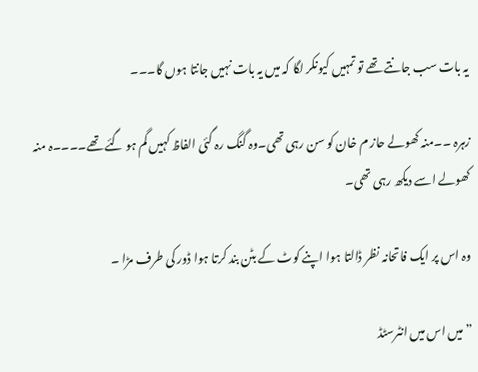یہ بات سب جانتے تھے تو تمہیں کیونکر لگا کہ میں یہ بات نہیں جانتا ہوں گا۔۔۔

زہرہ ۔۔منہ کھولے حاز م خان کو سن رہی تھی۔وہ گنگ رہ گئی الفاظ کہیں گم ہو گئے تھے۔۔۔۔ہ منہ کھولے اسے دیکھ رہی تھی۔

وہ اس پر ایک فاتحانہ نظر ڈالتا ہوا اپنے کوٹ کے بٹن بند کرتا ہوا ڈور کی طرف مڑا ۔

”میں اس میں انٹرسٹڈ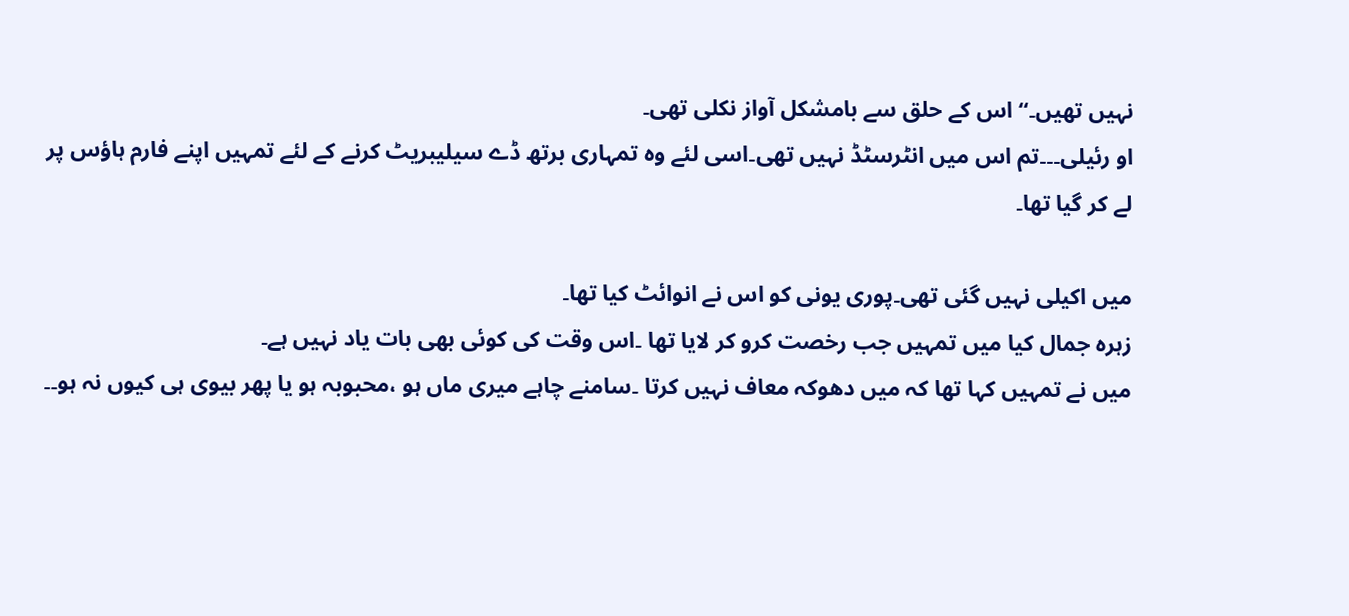نہیں تھیں۔“ اس کے حلق سے بامشکل آواز نکلی تھی۔
او رئیلی۔۔۔تم اس میں انٹرسٹڈ نہیں تھی۔اسی لئے وہ تمہاری برتھ ڈے سیلیبریٹ کرنے کے لئے تمہیں اپنے فارم ہاؤس پر لے کر گیا تھا۔

میں اکیلی نہیں گئی تھی۔پوری یونی کو اس نے انوائٹ کیا تھا۔
زہرہ جمال کیا میں تمہیں جب رخصت کرو کر لایا تھا ۔اس وقت کی کوئی بھی بات یاد نہیں ہے۔
میں نے تمہیں کہا تھا کہ میں دھوکہ معاف نہیں کرتا ۔سامنے چاہے میری ماں ہو ،محبوبہ ہو یا پھر بیوی ہی کیوں نہ ہو۔۔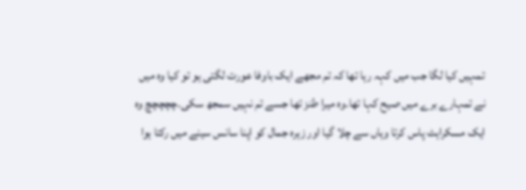تمہیں کیا لگا جب میں کہہ رہا تھا کہ تم مجھے ایک باوفا عورت لگتی ہو تو کیا وہ میں نے تمہارے برے میں صیح کہا تھا۔وہ میرا طنز تھا جسے تم نہیں سمجھ سکی۔چچچچچ وہ ایک مسکراہٹ پاس کرتا وہاں سے چلا گیا اور زہرہ جمال کو اپنا سانس سینے میں رکتا ہوا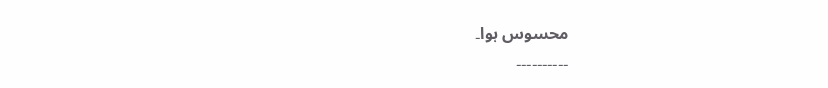محسوس ہوا۔
۔۔۔۔۔۔۔۔۔۔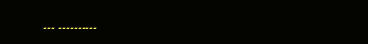۔۔۔۔۔۔۔۔۔۔ ۔۔۔